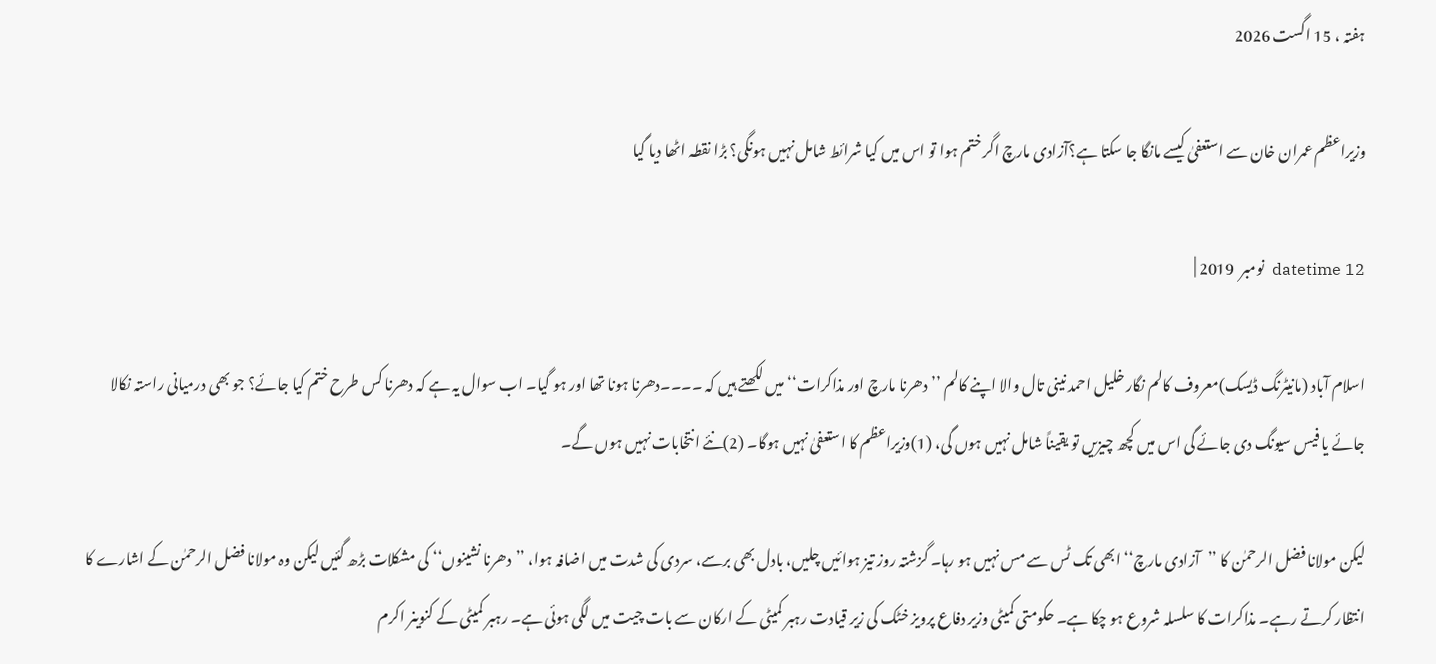ہفتہ ، 15 اگست 2026

وزیراعظم عمران خان سے استعفیٰ کیسے مانگا جا سکتا ہے؟آزادی مارچ اگر ختم ہوا تو اس میں کیا شرائط شامل نہیں ہونگی؟ بڑا نقطہ اٹھا دیا گیا

datetime 12  نومبر  2019 |

اسلام آباد (مانیٹرنگ ڈیسک)معروف کالم نگار خلیل احمد نینی تال والا اپنے کالم ’’دھرنا مارچ اور مذاکرات‘‘ میں لکھتے ہیں کہ ۔۔۔۔دھرنا ہونا تھا اور ہو گیا۔ اب سوال یہ ہے کہ دھرنا کس طرح ختم کیا جائے؟ جو بھی درمیانی راستہ نکالا جائے یا فیس سیونگ دی جائے گی اس میں کچھ چیزیں تو یقیناً شامل نہیں ہوں گی، (1)وزیراعظم کا استعفیٰ نہیں ہوگا۔ (2)نئے انتخابات نہیں ہوں گے۔

لیکن مولانا فضل الرحمٰن کا ’’آزادی مارچ‘‘ ابھی تک ٹس سے مس نہیں ہو رہا۔ گزشتہ روز تیز ہوائیں چلیں، بادل بھی برسے، سردی کی شدت میں اضافہ ہوا، ’’دھرنا نشینوں‘‘ کی مشکلات بڑھ گئیں لیکن وہ مولانا فضل الرحمٰن کے اشارے کا انتظار کرتے رہے۔ مذاکرات کا سلسلہ شروع ہو چکا ہے۔ حکومتی کمیٹی وزیر دفاع پرویز خٹک کی زیر قیادت رہبر کمیٹی کے ارکان سے بات چیت میں لگی ہوئی ہے۔ رہبر کمیٹی کے کنوینر اکرم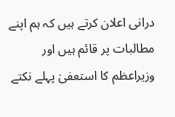درانی اعلان کرتے ہیں کہ ہم اپنے مطالبات پر قائم ہیں اور وزیراعظم کا استعفیٰ پہلے نکتے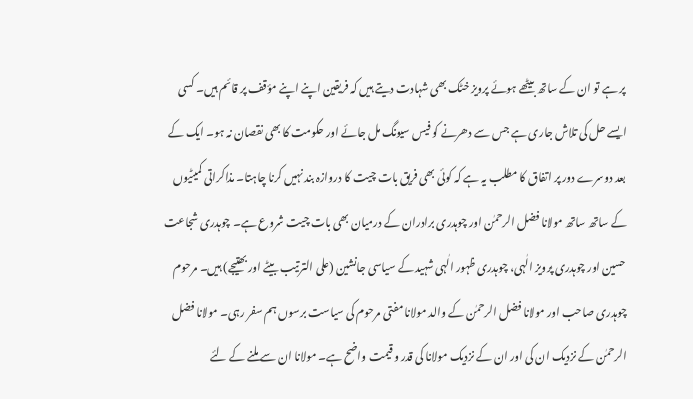پر ہے تو ان کے ساتھ بیٹھے ہوئے پرویز خٹک بھی شہادت دیتے ہیں کہ فریقین اپنے اپنے مؤقف پر قائم ہیں۔ کسی ایسے حل کی تلاش جاری ہے جس سے دھرنے کو فیس سیونگ مل جائے اور حکومت کا بھی نقصان نہ ہو۔ ایک کے بعد دوسرے دور پر اتفاق کا مطلب یہ ہے کہ کوئی بھی فریق بات چیت کا دروازہ بند نہیں کرنا چاہتا۔ مذاکراتی کمیٹیوں کے ساتھ ساتھ مولانا فضل الرحمٰن اور چوہدری برادران کے درمیان بھی بات چیت شروع ہے۔ چوہدری شجاعت حسین اور چوہدری پرویز الٰہی، چوہدری ظہور الٰہی شہید کے سیاسی جانشین (علی الترتیب بیٹے اور بھتیجے) ہیں۔ مرحوم چوہدری صاحب اور مولانا فضل الرحمٰن کے والد مولانا مفتی مرحوم کی سیاست برسوں ہم سفر رہی۔ مولانا فضل الرحمٰن کے نزدیک ان کی اور ان کے نزدیک مولانا کی قدر و قیمت واضح ہے۔ مولانا ان سے ملنے کے لئے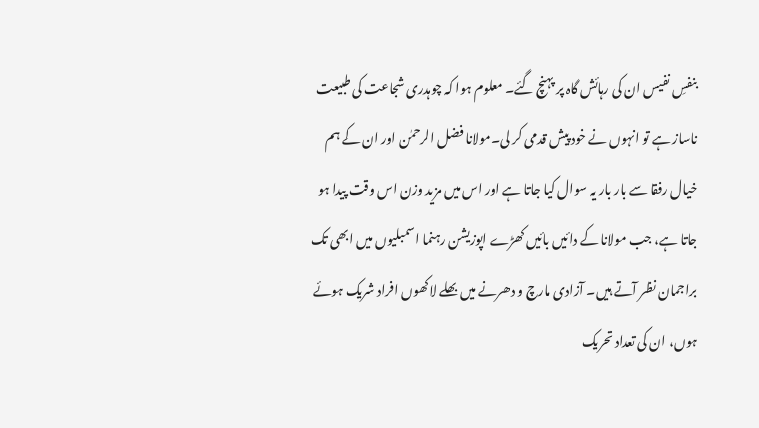بنفسِ نفیس ان کی رہائش گاہ پر پہنچ گئے۔ معلوم ہوا کہ چوہدری شجاعت کی طبیعت ناساز ہے تو انہوں نے خود پیش قدمی کر لی۔مولانا فضل الرحمٰن اور ان کے ہم خیال رفقا سے بار بار یہ سوال کیا جاتا ہے اور اس میں مزید وزن اس وقت پیدا ہو جاتا ہے، جب مولانا کے دائیں بائیں کھڑے اپوزیشن رہنما اسمبلیوں میں ابھی تک براجمان نظر آتے ہیں۔ آزادی مارچ و دھرنے میں بھلے لاکھوں افراد شریک ہوئے ہوں، ان کی تعداد تحریک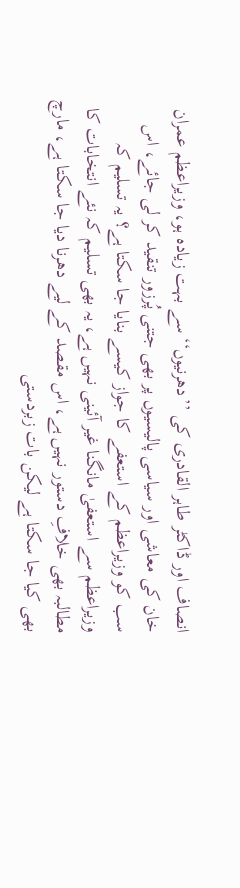انصاف اور ڈاکٹر طاہر القادری کی ’’دھرنیوں‘‘ سے بہت زیادہ ہو، وزیراعظم عمران خان کی معاشی اور سیاسی پالیسیوں پر بھی جتنی پُرزور تنقید کر لی جائے، اس سب کو وزیراعظم کے استعفے کا جواز کیسے بنایا جا سکتا ہے؟ یہ تسلیم کہ وزیراعظم سے استعفیٰ مانگنا غیر آئینی نہیں ہے، یہ بھی تسلیم کہ نئے انتخابات کا مطالبہ بھی خلافِ دستور نہیں ہے، اس مقصد کے لیے دھرنا دیا جا سکتا ہے، مارچ بھی کیا جا سکتا ہے لیکن بات زبردستی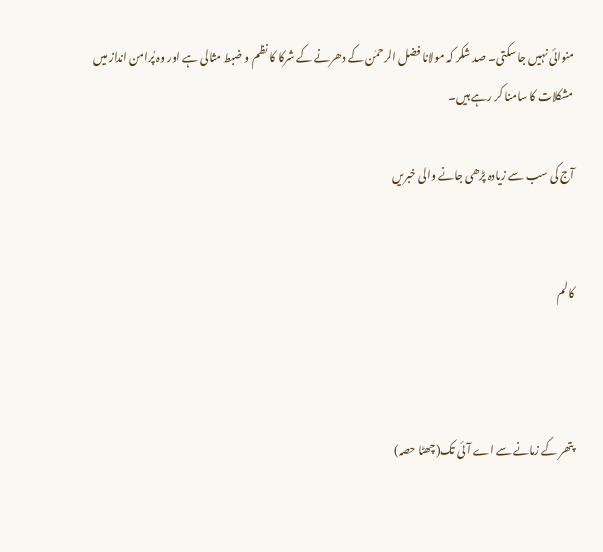منوائی نہیں جا سکتی۔ صد شکر کہ مولانا فضل الرحمٰن کے دھرنے کے شرکا کا نظم و ضبط مثالی ہے اور وہ پُرامن انداز میں مشکلات کا سامنا کر رہے ہیں۔

آج کی سب سے زیادہ پڑھی جانے والی خبریں


کالم



پتھر کے زمانے سے اے آئی تک(چھٹا حصہ)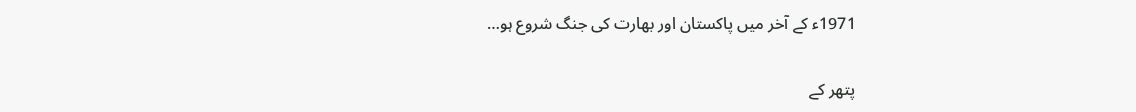1971ء کے آخر میں پاکستان اور بھارت کی جنگ شروع ہو…

پتھر کے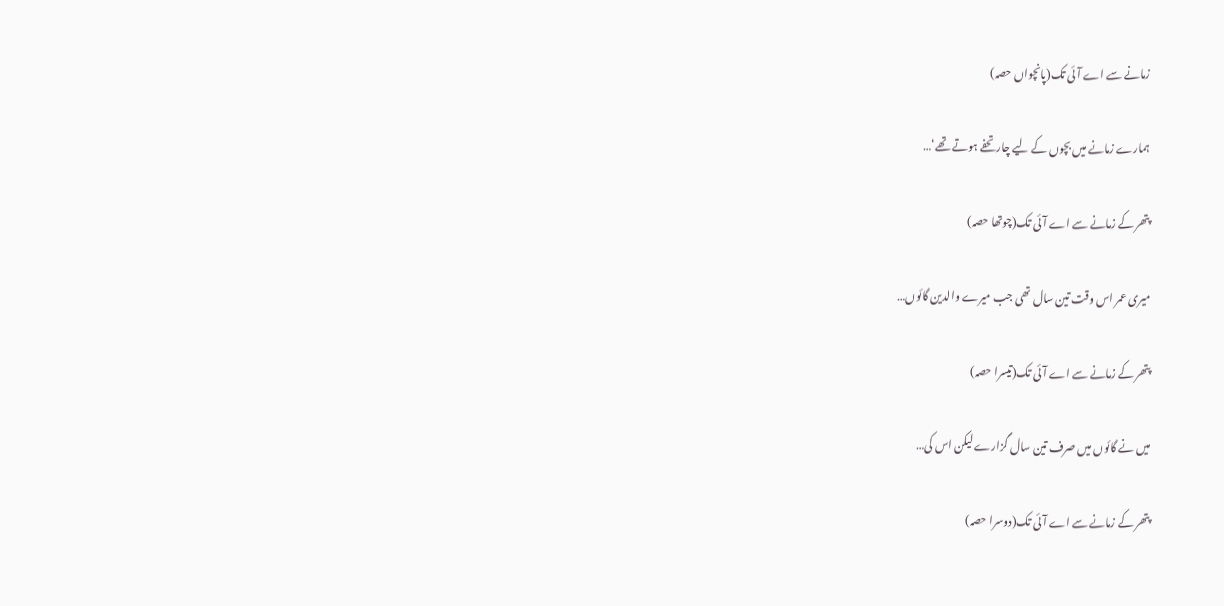زمانے سے اے آئی تک(پانچواں حصہ)

ہمارے زمانے میں بچوں کے لیے چار تحفے ہوتے تھے‘…

پتھر کے زمانے سے اے آئی تک(چوتھا حصہ)

میری عمر اس وقت تین سال تھی جب میرے والدین گائوں…

پتھر کے زمانے سے اے آئی تک(تیسرا حصہ)

میں نے گائوں میں صرف تین سال گزارے لیکن اس کی…

پتھر کے زمانے سے اے آئی تک(دوسرا حصہ)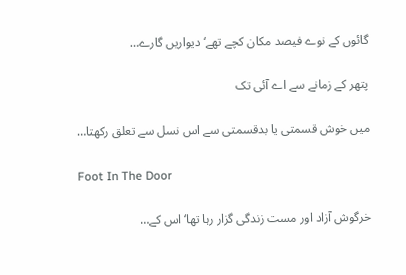گائوں کے نوے فیصد مکان کچے تھے‘ دیواریں گارے…

پتھر کے زمانے سے اے آئی تک

میں خوش قسمتی یا بدقسمتی سے اس نسل سے تعلق رکھتا…

Foot In The Door

خرگوش آزاد اور مست زندگی گزار رہا تھا‘ اس کے…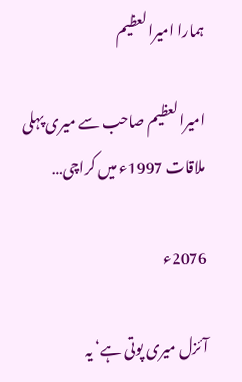ہمارا امیرالعظیم

امیرالعظیم صاحب سے میری پہلی ملاقات 1997ء میں کراچی…

2076ء

آئزل میری پوتی ہے‘ یہ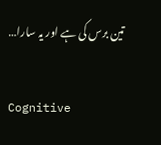تین برس کی ہے اور یہ سارا…

Cognitive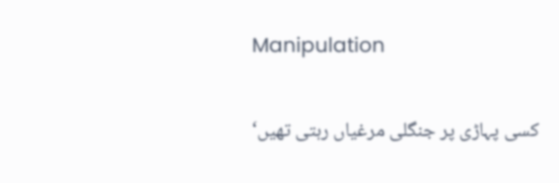Manipulation

کسی پہاڑی پر جنگلی مرغیاں رہتی تھیں‘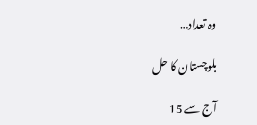وہ تعداد…

بلوچستان کا حل

آج سے 15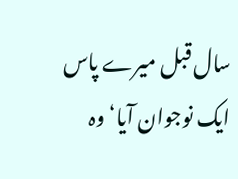سال قبل میرے پاس ایک نوجوان آیا‘ وہ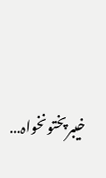خیبرپختونخواہ…